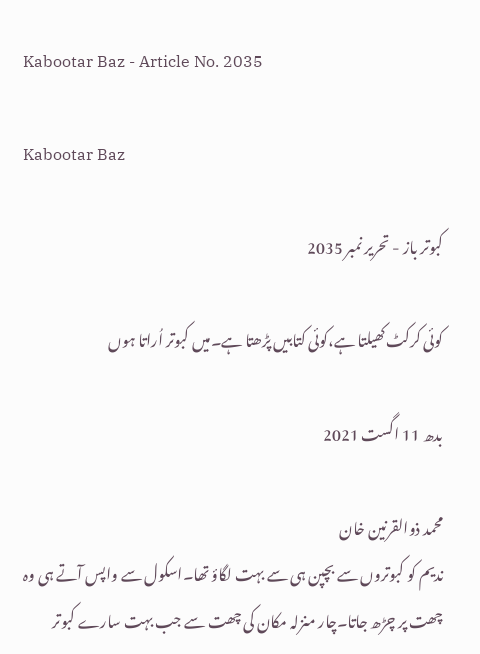Kabootar Baz - Article No. 2035

Kabootar Baz

کبوتر باز - تحریر نمبر 2035

کوئی کرکٹ کھیلتا ہے،کوئی کتابیں پڑھتا ہے۔میں کبوتر اُراتا ہوں

بدھ 11 اگست 2021

محمد ذوالقرنین خان
ندیم کو کبوتروں سے بچپن ہی سے بہت لگاؤ تھا۔اسکول سے واپس آتے ہی وہ چھت پر چڑھ جاتا۔چار منزلہ مکان کی چھت سے جب بہت سارے کبوتر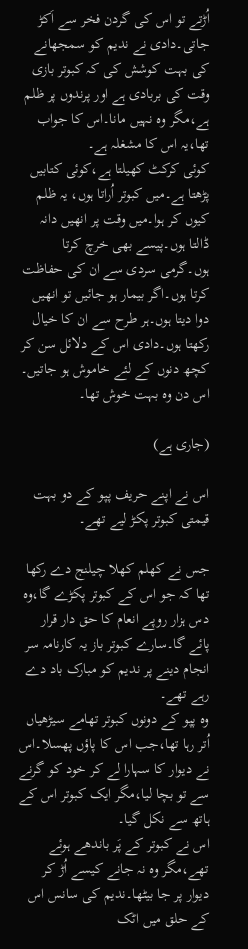اُڑتے تو اس کی گردن فخر سے اَکڑ جاتی۔دادی نے ندیم کو سمجھانے کی بہت کوشش کی کہ کبوتر بازی وقت کی بربادی ہے اور پرندوں پر ظلم ہے،مگر وہ نہیں مانا۔اس کا جواب تھا،یہ اس کا مشغلہ ہے۔
کوئی کرکٹ کھیلتا ہے،کوئی کتابیں پڑھتا ہے۔میں کبوتر اُراتا ہوں، یہ ظلم کیوں کر ہوا۔میں وقت پر انھیں دانہ ڈالتا ہوں۔پیسے بھی خرچ کرتا ہوں۔گرمی سردی سے ان کی حفاظت کرتا ہوں۔اگر بیمار ہو جائیں تو انھیں دوا دیتا ہوں۔ہر طرح سے ان کا خیال رکھتا ہوں۔دادی اس کے دلائل سن کر کچھ دنوں کے لئے خاموش ہو جاتیں۔
اس دن وہ بہت خوش تھا۔

(جاری ہے)

اس نے اپنے حریف پپو کے دو بہت قیمتی کبوتر پکڑ لیے تھے۔

جس نے کھلم کھلا چیلنج دے رکھا تھا کہ جو اس کے کبوتر پکڑے گا،وہ دس ہزار روپے انعام کا حق دار قرار پائے گا۔سارے کبوتر باز یہ کارنامہ سر انجام دینے پر ندیم کو مبارک باد دے رہے تھے۔
وہ پپو کے دونوں کبوتر تھامے سیڑھیاں اُتر رہا تھا،جب اس کا پاؤں پھسلا۔اس نے دیوار کا سہارا لے کر خود کو گرنے سے تو بچا لیا،مگر ایک کبوتر اس کے ہاتھ سے نکل گیا۔
اس نے کبوتر کے پَر باندھے ہوئے تھے،مگر وہ نہ جانے کیسے اُڑ کر دیوار پر جا بیٹھا۔ندیم کی سانس اس کے حلق میں اٹک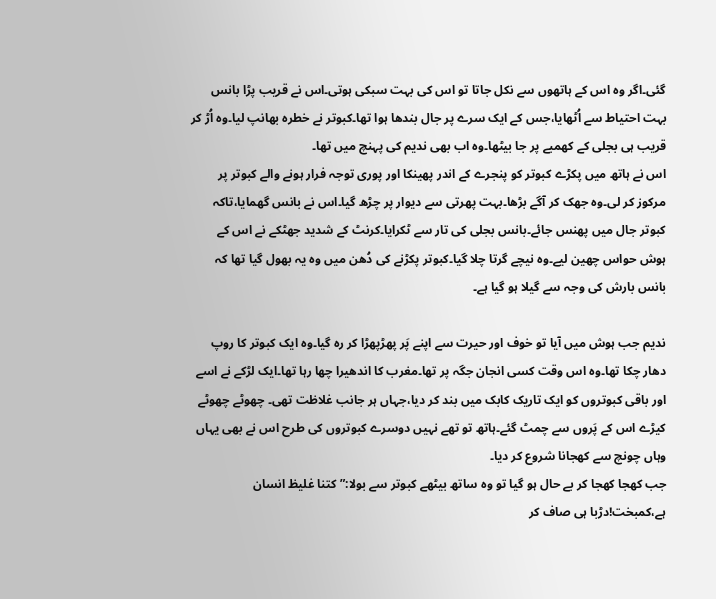گئی۔اگر وہ اس کے ہاتھوں سے نکل جاتا تو اس کی بہت سبکی ہوتی۔اس نے قریب پڑا بانس بہت احتیاط سے اُٹھایا،جس کے ایک سرے پر جال بندھا ہوا تھا۔کبوتر نے خطرہ بھانپ لیا۔وہ اُڑ کر قریب ہی بجلی کے کھمبے پر جا بیٹھا۔وہ اب بھی ندیم کی پہنچ میں تھا۔
اس نے ہاتھ میں پکڑے کبوتر کو پنجرے کے اندر پھینکا اور پوری توجہ فرار ہونے والے کبوتر پر مرکوز کر لی۔وہ جھک کر آگے بڑھا۔بہت پھرتی سے دیوار پر چڑھ گیا۔اس نے بانس گھمایا،تاکہ کبوتر جال میں پھنس جائے۔بانس بجلی کی تار سے ٹکرایا۔کرنٹ کے شدید جھٹکے نے اس کے ہوش حواس چھین لیے۔وہ نیچے گرتا چلا گیا۔کبوتر پکڑنے کی دُھن میں وہ یہ بھول گیا تھا کہ بانس بارش کی وجہ سے گیلا ہو گیا ہے۔

ندیم جب ہوش میں آیا تو خوف اور حیرت سے اپنے پَر پھڑپھڑا کر رہ گیا۔وہ ایک کبوتر کا روپ دھار چکا تھا۔وہ اس وقت کسی انجان جگہ پر تھا۔مغرب کا اندھیرا چھا رہا تھا۔ایک لڑکے نے اسے اور باقی کبوتروں کو ایک تاریک کابک میں بند کر دیا،جہاں ہر جانب غلاظت تھی۔ چھوٹے چھوٹے کیڑے اس کے پَروں سے چمٹ گئے۔ہاتھ تو تھے نہیں دوسرے کبوتروں کی طرح اس نے بھی یہاں وہاں چونچ سے کھجانا شروع کر دیا۔
جب کھجا کھجا کر بے حال ہو گیا تو وہ ساتھ بیٹھے کبوتر سے بولا:”کتنا غلیظ انسان ہے،کمبخت!دڑبا ہی صاف کر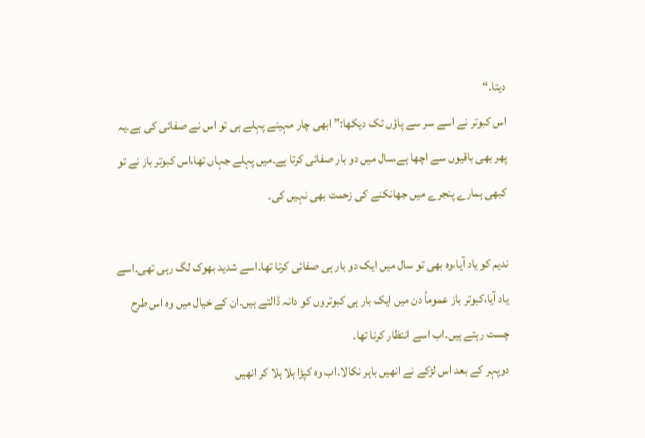دیتا۔“
اس کبوتر نے اسے سر سے پاؤں تک دیکھا:”ابھی چار مہینے پہلے ہی تو اس نے صفائی کی ہے۔یہ پھر بھی باقیوں سے اچھا ہے،سال میں دو بار صفائی کرتا ہے۔میں پہلے جہاں تھا،اس کبوتر باز نے تو کبھی ہمارے پنجرے میں جھانکنے کی زحمت بھی نہیں کی۔

ندیم کو یاد آیا،وہ بھی تو سال میں ایک دو بار ہی صفائی کرتا تھا۔اسے شدید بھوک لگ رہی تھی۔اسے یاد آیا،کبوتر باز عموماً دن میں ایک بار ہی کبوتروں کو دانہ ڈالتے ہیں۔ان کے خیال میں وہ اس طرح چست رہتے ہیں۔اب اسے انتظار کرنا تھا۔
دوپہر کے بعد اس لڑکے نے انھیں باہر نکالا۔اب وہ کپڑا ہلا ہلا کر انھیں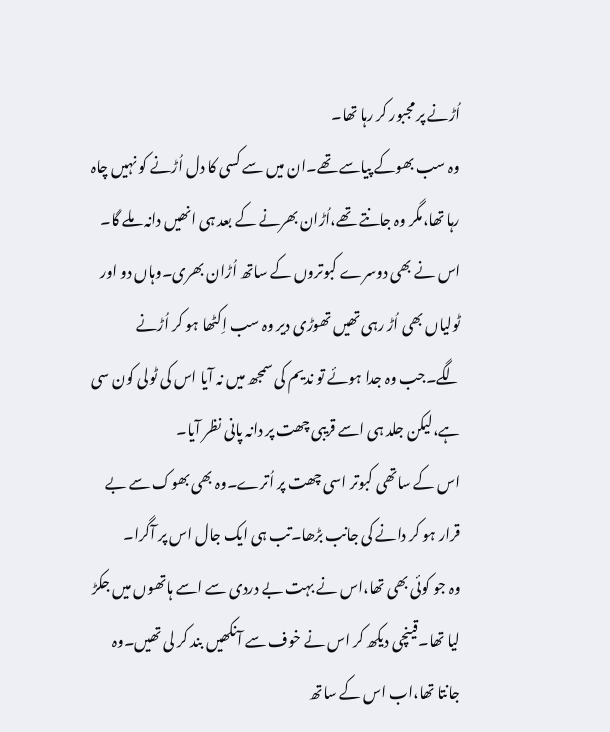اُڑنے پر مجبور کر رہا تھا۔
وہ سب بھوکے پیاسے تھے۔ان میں سے کسی کا دل اُڑنے کو نہیں چاہ رہا تھا،مگر وہ جانتے تھے،اُڑان بھرنے کے بعد ہی انھیں دانہ ملے گا۔
اس نے بھی دوسرے کبوتروں کے ساتھ اُڑان بھری۔وہاں دو اور ٹولیاں بھی اُڑ رہی تھیں تھوڑی دیر وہ سب اِکٹھا ہو کر اُڑنے لگے۔جب وہ جدا ہوئے تو ندیم کی سمجھ میں نہ آیا اس کی ٹولی کون سی ہے،لیکن جلد ہی اسے قریبی چھت پر دانہ پانی نظر آیا۔
اس کے ساتھی کبوتر اسی چھت پر اُترے۔وہ بھی بھوک سے بے قرار ہو کر دانے کی جانب بڑھا۔تب ہی ایک جال اس پر آگرا۔
وہ جو کوئی بھی تھا،اس نے بہت بے دردی سے اسے ہاتھوں میں جکڑ لیا تھا۔قینچی دیکھ کر اس نے خوف سے آنکھیں بند کر لی تھیں۔وہ جانتا تھا،اب اس کے ساتھ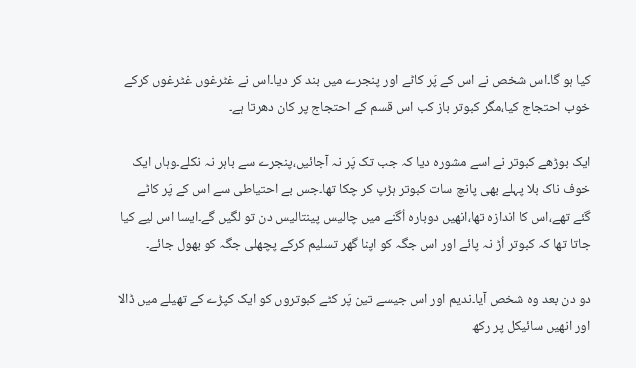کیا ہو گا۔اس شخص نے اس کے پَر کاٹے اور پنجرے میں بند کر دیا۔اس نے غٹرغوں غٹرغوں کرکے خوب احتجاج کیا،مگر کبوتر باز کب اس قسم کے احتجاج پر کان دھرتا ہے۔

ایک بوڑھے کبوتر نے اسے مشورہ دیا کہ جب تک پَر نہ آجائیں،پنجرے سے باہر نہ نکلے۔وہاں ایک خوف ناک بلا پہلے بھی پانچ سات کبوتر ہڑپ کر چکا تھا۔جس بے احتیاطی سے اس کے پَر کاٹے گئے تھے،اس کا اندازہ تھا،انھیں دوبارہ اُگنے میں چالیس پینتالیس دن تو لگیں گے۔ایسا اس لیے کیا جاتا تھا کہ کبوتر اُڑ نہ پائے اور اس جگہ کو اپنا گھر تسلیم کرکے پچھلی جگہ کو بھول جائے۔

دو دن بعد وہ شخص آیا۔ندیم اور اس جیسے تین پَر کٹے کبوتروں کو ایک کپڑے کے تھیلے میں ڈالا اور انھیں سائیکل پر رکھ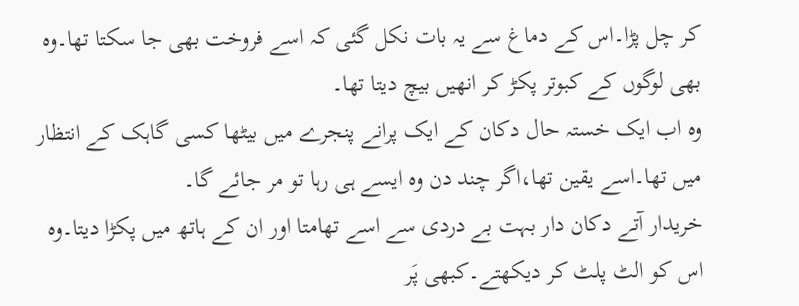کر چل پڑا۔اس کے دماغ سے یہ بات نکل گئی کہ اسے فروخت بھی جا سکتا تھا۔وہ بھی لوگوں کے کبوتر پکڑ کر انھیں بیچ دیتا تھا۔
وہ اب ایک خستہ حال دکان کے ایک پرانے پنجرے میں بیٹھا کسی گاہک کے انتظار میں تھا۔اسے یقین تھا،اگر چند دن وہ ایسے ہی رہا تو مر جائے گا۔
خریدار آتے دکان دار بہت بے دردی سے اسے تھامتا اور ان کے ہاتھ میں پکڑا دیتا۔وہ اس کو الٹ پلٹ کر دیکھتے۔کبھی پَر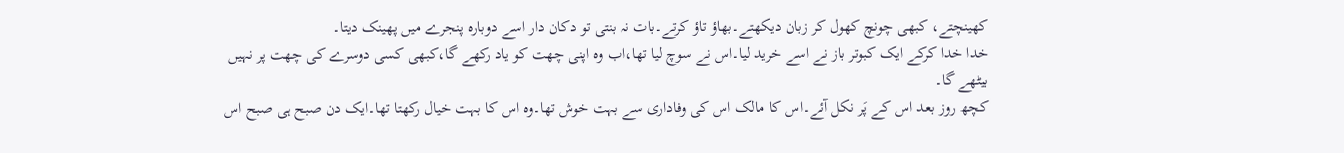کھینچتے، کبھی چونچ کھول کر زبان دیکھتے۔بھاؤ تاؤ کرتے۔بات نہ بنتی تو دکان دار اسے دوبارہ پنجرے میں پھینک دیتا۔
خدا خدا کرکے ایک کبوتر باز نے اسے خرید لیا۔اس نے سوچ لیا تھا،اب وہ اپنی چھت کو یاد رکھے گا،کبھی کسی دوسرے کی چھت پر نہیں بیٹھے گا۔
کچھ روز بعد اس کے پَر نکل آئے۔اس کا مالک اس کی وفاداری سے بہت خوش تھا۔وہ اس کا بہت خیال رکھتا تھا۔ایک دن صبح ہی صبح اس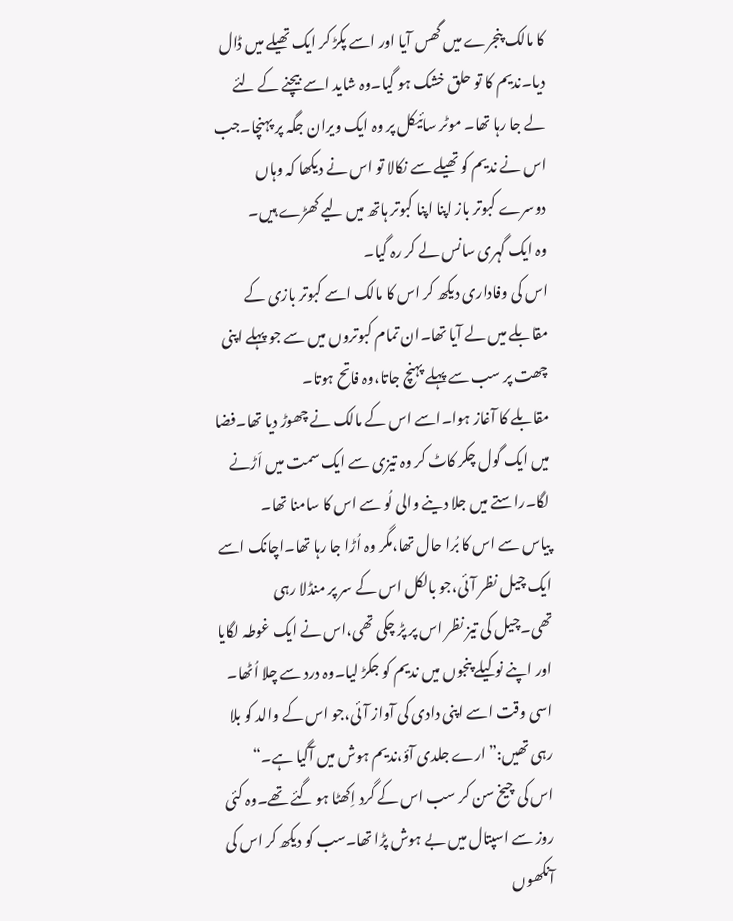کا مالک پنجرے میں گھس آیا اور اسے پکڑ کر ایک تھیلے میں ڈال دیا۔ندیم کا تو حلق خشک ہو گیا۔وہ شاید اسے بیچنے کے لئے لے جا رہا تھا۔ موٹر سائیکل پر وہ ایک ویران جگہ پر پہنچا۔جب اس نے ندیم کو تھیلے سے نکالا تو اس نے دیکھا کہ وہاں دوسرے کبوتر باز اپنا اپنا کبوتر ہاتھ میں لیے کھڑے ہیں۔
وہ ایک گہری سانس لے کر رہ گیا۔
اس کی وفاداری دیکھ کر اس کا مالک اسے کبوتر بازی کے مقابلے میں لے آیا تھا۔ان تمام کبوتروں میں سے جو پہلے اپنی چھت پر سب سے پہلے پہنچ جاتا،وہ فاتح ہوتا۔
مقابلے کا آغاز ہوا۔اسے اس کے مالک نے چھوڑ دیا تھا۔فضا میں ایک گول چکر کاٹ کر وہ تیزی سے ایک سمت میں اَڑنے لگا۔راستے میں جلا دینے والی لُو سے اس کا سامنا تھا۔
پیاس سے اس کا بُرا حال تھا،مگر وہ اُڑا جا رہا تھا۔اچانک اسے ایک چیل نظر آئی،جو بالکل اس کے سر پر منڈلا رہی تھی۔چیل کی تیز نظر اس پر پڑ چکی تھی،اس نے ایک غوطہ لگایا اور اپنے نوکیلے پنجوں میں ندیم کو جکڑ لیا۔وہ درد سے چلا اُٹھا۔
اسی وقت اسے اپنی دادی کی آواز آئی،جو اس کے والد کو بلا رہی تھیں:”ارے جلدی آؤ،ندیم ہوش میں آگیا ہے۔“
اس کی چیخ سن کر سب اس کے گرد اِکھٹا ہو گئے تھے۔وہ کئی روز سے اسپتال میں بے ہوش پڑا تھا۔سب کو دیکھ کر اس کی آنکھوں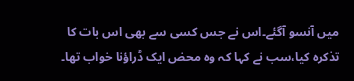میں آنسو آگئے۔اس نے جس کسی سے بھی اس بات کا تذکرہ کیا،سب نے کہا کہ وہ محض ایک ڈراؤنا خواب تھا۔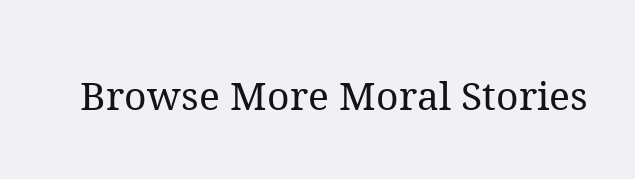Browse More Moral Stories